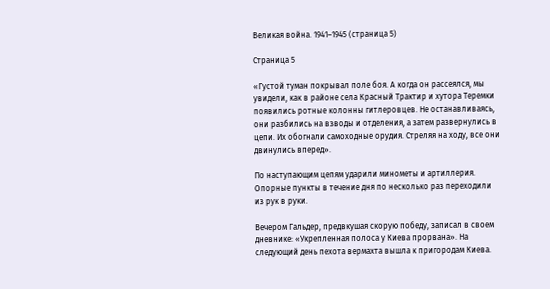Великая война. 1941–1945 (страница 5)

Страница 5

«Густой туман покрывал поле боя. А когда он рассеялся, мы увидели, как в районе села Красный Трактир и хутора Теремки появились ротные колонны гитлеровцев. Не останавливаясь, они разбились на взводы и отделения, а затем развернулись в цепи. Их обогнали самоходные орудия. Стреляя на ходу, все они двинулись вперед».

По наступающим цепям ударили минометы и артиллерия. Опорные пункты в течение дня по несколько раз переходили из рук в руки.

Вечером Гальдер, предвкушая скорую победу, записал в своем дневнике: «Укрепленная полоса у Киева прорвана». На следующий день пехота вермахта вышла к пригородам Киева.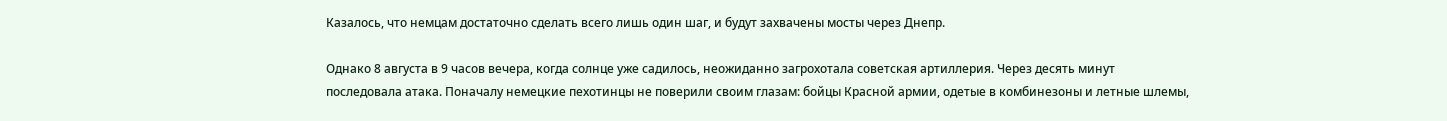Казалось, что немцам достаточно сделать всего лишь один шаг, и будут захвачены мосты через Днепр.

Однако 8 августа в 9 часов вечера, когда солнце уже садилось, неожиданно загрохотала советская артиллерия. Через десять минут последовала атака. Поначалу немецкие пехотинцы не поверили своим глазам: бойцы Красной армии, одетые в комбинезоны и летные шлемы,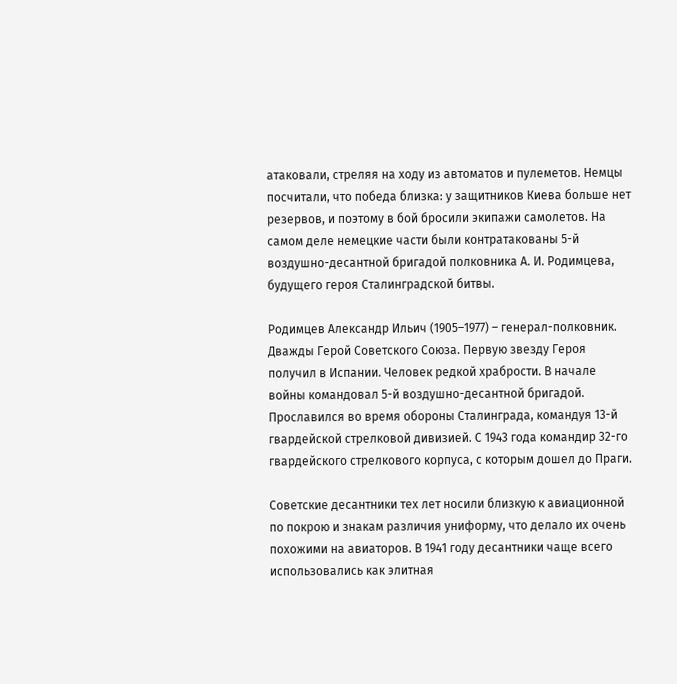атаковали, стреляя на ходу из автоматов и пулеметов. Немцы посчитали, что победа близка: у защитников Киева больше нет резервов, и поэтому в бой бросили экипажи самолетов. На самом деле немецкие части были контратакованы 5-й воздушно-десантной бригадой полковника А. И. Родимцева, будущего героя Сталинградской битвы.

Родимцев Александр Ильич (1905–1977) – генерал-полковник. Дважды Герой Советского Союза. Первую звезду Героя получил в Испании. Человек редкой храбрости. В начале войны командовал 5-й воздушно-десантной бригадой. Прославился во время обороны Сталинграда, командуя 13-й гвардейской стрелковой дивизией. С 1943 года командир 32-го гвардейского стрелкового корпуса, с которым дошел до Праги.

Советские десантники тех лет носили близкую к авиационной по покрою и знакам различия униформу, что делало их очень похожими на авиаторов. В 1941 году десантники чаще всего использовались как элитная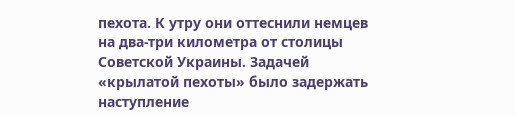пехота. К утру они оттеснили немцев на два-три километра от столицы Советской Украины. Задачей «крылатой пехоты» было задержать наступление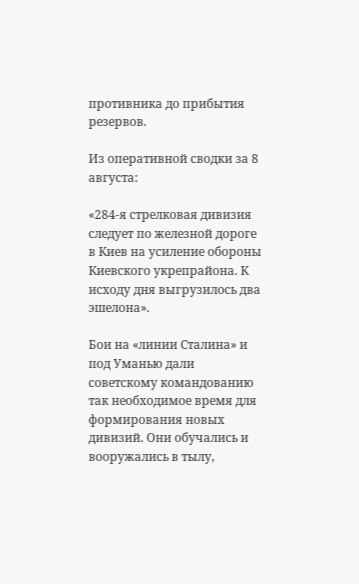противника до прибытия резервов.

Из оперативной сводки за 8 августа:

«284-я стрелковая дивизия следует по железной дороге в Киев на усиление обороны Киевского укрепрайона. К исходу дня выгрузилось два эшелона».

Бои на «линии Сталина» и под Уманью дали советскому командованию так необходимое время для формирования новых дивизий. Они обучались и вооружались в тылу,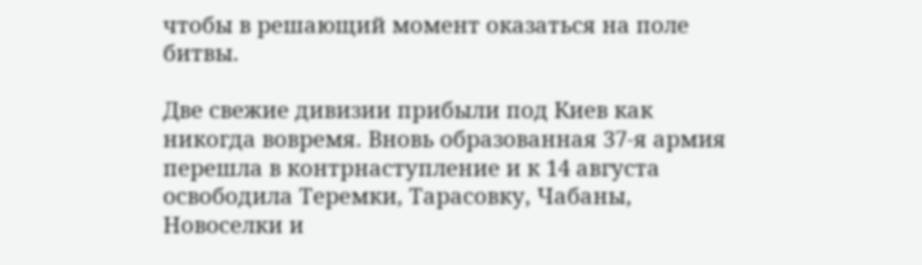чтобы в решающий момент оказаться на поле битвы.

Две свежие дивизии прибыли под Киев как никогда вовремя. Вновь образованная 37-я армия перешла в контрнаступление и к 14 августа освободила Теремки, Тарасовку, Чабаны, Новоселки и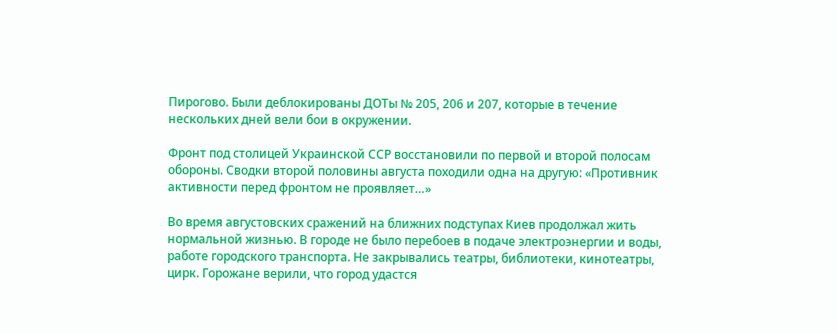Пирогово. Были деблокированы ДОТы № 205, 206 и 207, которые в течение нескольких дней вели бои в окружении.

Фронт под столицей Украинской ССР восстановили по первой и второй полосам обороны. Сводки второй половины августа походили одна на другую: «Противник активности перед фронтом не проявляет…»

Во время августовских сражений на ближних подступах Киев продолжал жить нормальной жизнью. В городе не было перебоев в подаче электроэнергии и воды, работе городского транспорта. Не закрывались театры, библиотеки, кинотеатры, цирк. Горожане верили, что город удастся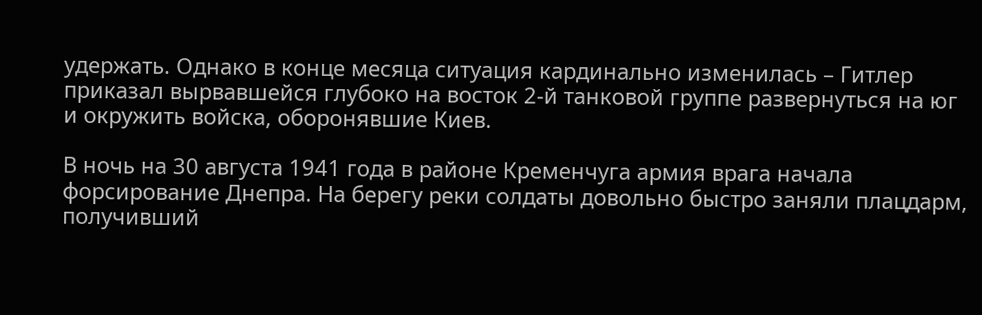удержать. Однако в конце месяца ситуация кардинально изменилась – Гитлер приказал вырвавшейся глубоко на восток 2-й танковой группе развернуться на юг и окружить войска, оборонявшие Киев.

В ночь на 30 августа 1941 года в районе Кременчуга армия врага начала форсирование Днепра. На берегу реки солдаты довольно быстро заняли плацдарм, получивший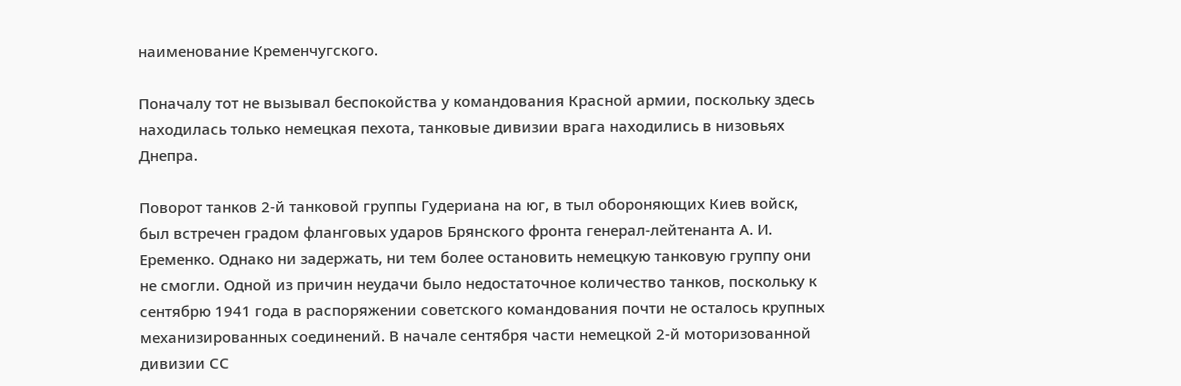наименование Кременчугского.

Поначалу тот не вызывал беспокойства у командования Красной армии, поскольку здесь находилась только немецкая пехота, танковые дивизии врага находились в низовьях Днепра.

Поворот танков 2-й танковой группы Гудериана на юг, в тыл обороняющих Киев войск, был встречен градом фланговых ударов Брянского фронта генерал-лейтенанта А. И. Еременко. Однако ни задержать, ни тем более остановить немецкую танковую группу они не смогли. Одной из причин неудачи было недостаточное количество танков, поскольку к сентябрю 1941 года в распоряжении советского командования почти не осталось крупных механизированных соединений. В начале сентября части немецкой 2-й моторизованной дивизии СС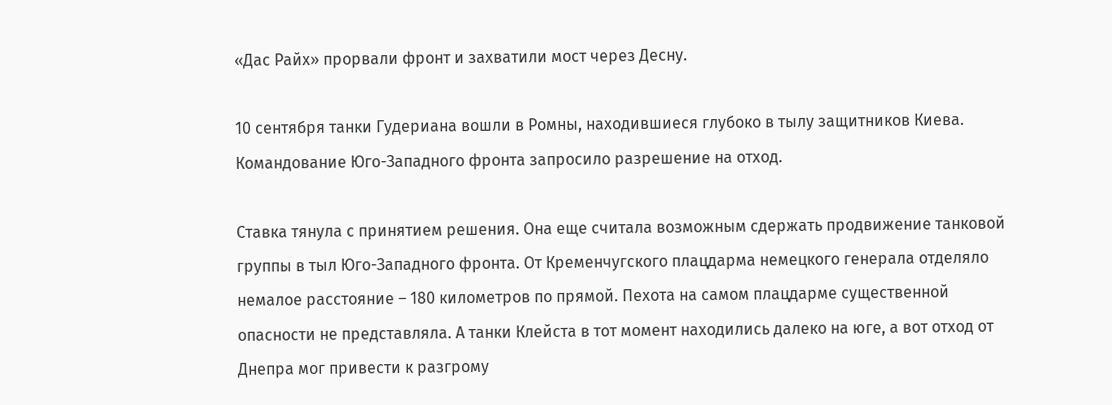«Дас Райх» прорвали фронт и захватили мост через Десну.

10 сентября танки Гудериана вошли в Ромны, находившиеся глубоко в тылу защитников Киева. Командование Юго-Западного фронта запросило разрешение на отход.

Ставка тянула с принятием решения. Она еще считала возможным сдержать продвижение танковой группы в тыл Юго-Западного фронта. От Кременчугского плацдарма немецкого генерала отделяло немалое расстояние – 180 километров по прямой. Пехота на самом плацдарме существенной опасности не представляла. А танки Клейста в тот момент находились далеко на юге, а вот отход от Днепра мог привести к разгрому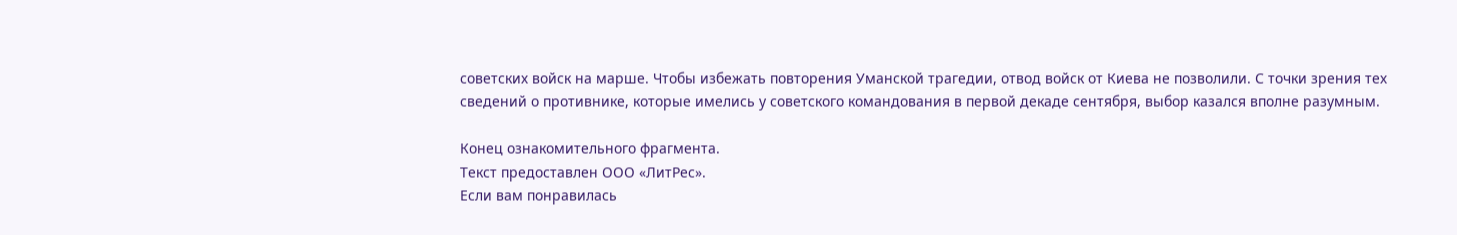советских войск на марше. Чтобы избежать повторения Уманской трагедии, отвод войск от Киева не позволили. С точки зрения тех сведений о противнике, которые имелись у советского командования в первой декаде сентября, выбор казался вполне разумным.

Конец ознакомительного фрагмента.
Текст предоставлен ООО «ЛитРес».
Если вам понравилась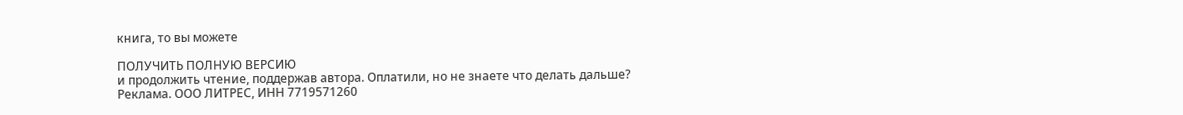книга, то вы можете

ПОЛУЧИТЬ ПОЛНУЮ ВЕРСИЮ
и продолжить чтение, поддержав автора. Оплатили, но не знаете что делать дальше? Реклама. ООО ЛИТРЕС, ИНН 7719571260